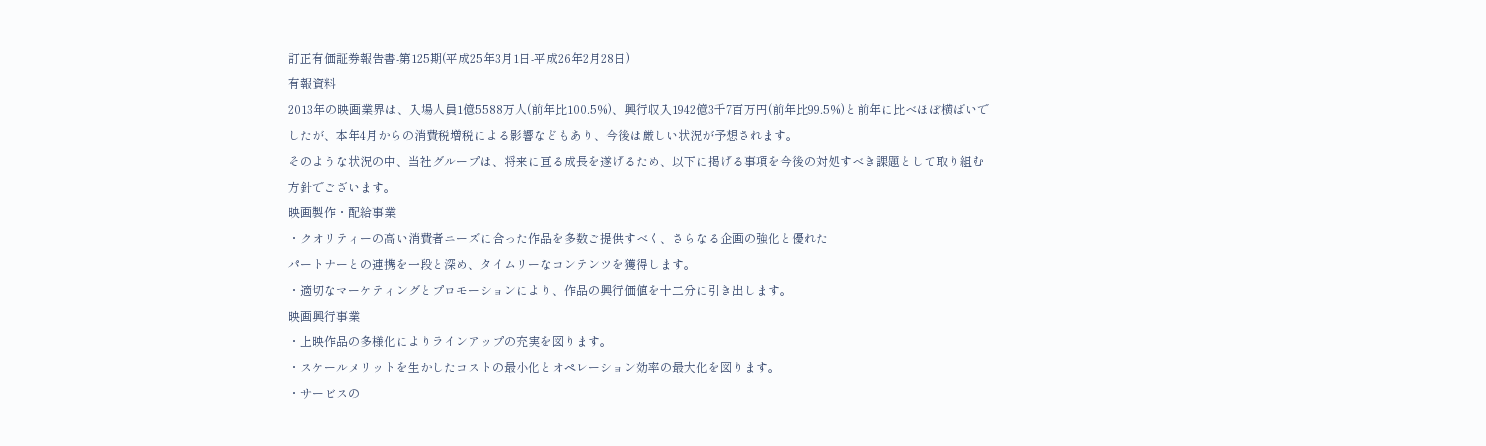訂正有価証券報告書-第125期(平成25年3月1日-平成26年2月28日)
有報資料
2013年の映画業界は、入場人員1億5588万人(前年比100.5%)、興行収入1942億3千7百万円(前年比99.5%)と前年に比べほぼ横ばいでしたが、本年4月からの消費税増税による影響などもあり、今後は厳しい状況が予想されます。
そのような状況の中、当社グループは、将来に亘る成長を遂げるため、以下に掲げる事項を今後の対処すべき課題として取り組む方針でございます。
映画製作・配給事業
・クオリティーの高い消費者ニーズに合った作品を多数ご提供すべく、さらなる企画の強化と優れた
パートナーとの連携を一段と深め、タイムリーなコンテンツを獲得します。
・適切なマーケティングとプロモーションにより、作品の興行価値を十二分に引き出します。
映画興行事業
・上映作品の多様化によりラインアップの充実を図ります。
・スケールメリットを生かしたコストの最小化とオペレーション効率の最大化を図ります。
・サービスの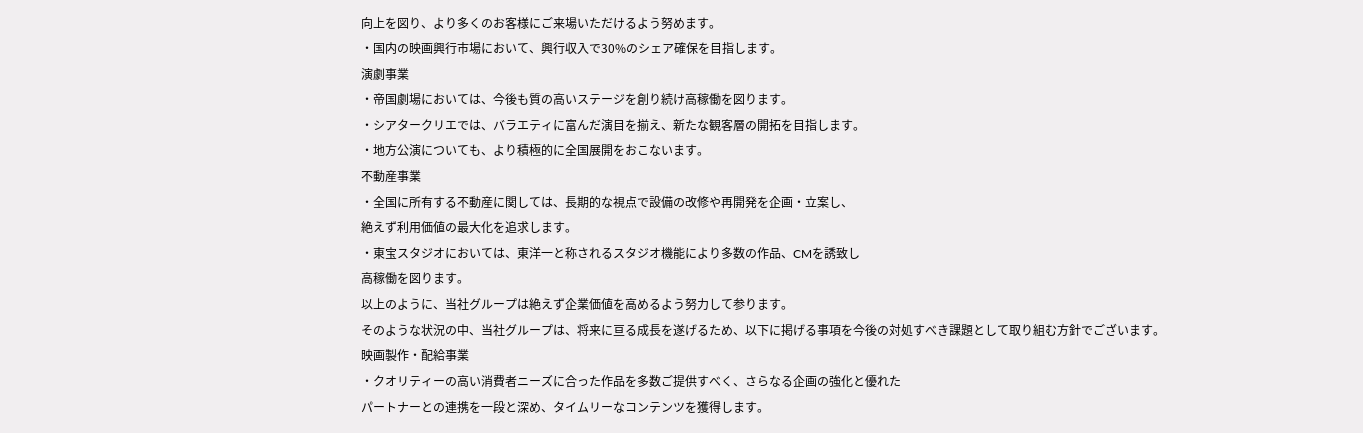向上を図り、より多くのお客様にご来場いただけるよう努めます。
・国内の映画興行市場において、興行収入で30%のシェア確保を目指します。
演劇事業
・帝国劇場においては、今後も質の高いステージを創り続け高稼働を図ります。
・シアタークリエでは、バラエティに富んだ演目を揃え、新たな観客層の開拓を目指します。
・地方公演についても、より積極的に全国展開をおこないます。
不動産事業
・全国に所有する不動産に関しては、長期的な視点で設備の改修や再開発を企画・立案し、
絶えず利用価値の最大化を追求します。
・東宝スタジオにおいては、東洋一と称されるスタジオ機能により多数の作品、CMを誘致し
高稼働を図ります。
以上のように、当社グループは絶えず企業価値を高めるよう努力して参ります。
そのような状況の中、当社グループは、将来に亘る成長を遂げるため、以下に掲げる事項を今後の対処すべき課題として取り組む方針でございます。
映画製作・配給事業
・クオリティーの高い消費者ニーズに合った作品を多数ご提供すべく、さらなる企画の強化と優れた
パートナーとの連携を一段と深め、タイムリーなコンテンツを獲得します。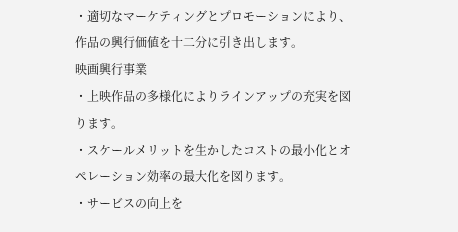・適切なマーケティングとプロモーションにより、作品の興行価値を十二分に引き出します。
映画興行事業
・上映作品の多様化によりラインアップの充実を図ります。
・スケールメリットを生かしたコストの最小化とオペレーション効率の最大化を図ります。
・サービスの向上を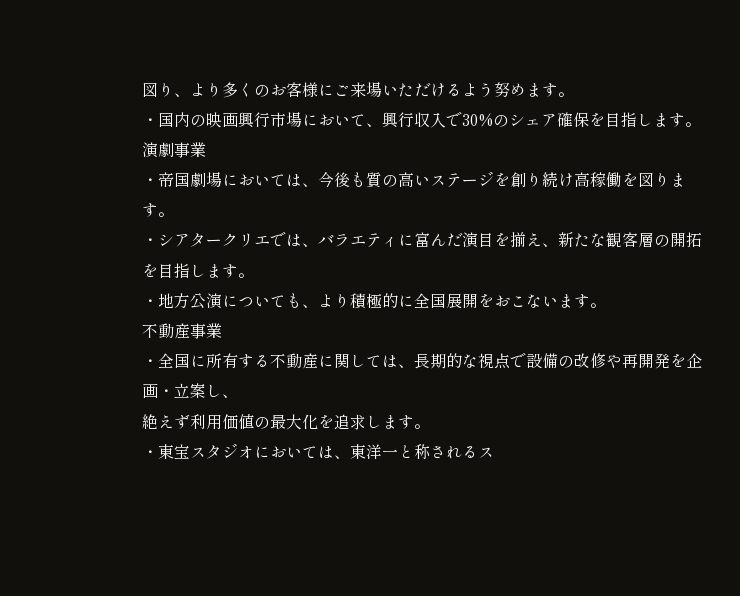図り、より多くのお客様にご来場いただけるよう努めます。
・国内の映画興行市場において、興行収入で30%のシェア確保を目指します。
演劇事業
・帝国劇場においては、今後も質の高いステージを創り続け高稼働を図ります。
・シアタークリエでは、バラエティに富んだ演目を揃え、新たな観客層の開拓を目指します。
・地方公演についても、より積極的に全国展開をおこないます。
不動産事業
・全国に所有する不動産に関しては、長期的な視点で設備の改修や再開発を企画・立案し、
絶えず利用価値の最大化を追求します。
・東宝スタジオにおいては、東洋一と称されるス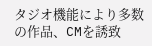タジオ機能により多数の作品、CMを誘致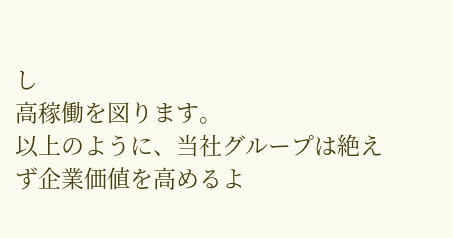し
高稼働を図ります。
以上のように、当社グループは絶えず企業価値を高めるよ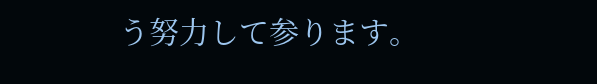う努力して参ります。